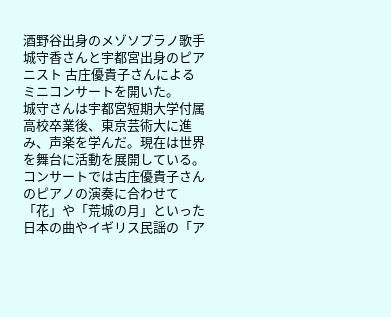酒野谷出身のメゾソプラノ歌手 城守香さんと宇都宮出身のピアニスト 古庄優貴子さんによるミニコンサートを開いた。
城守さんは宇都宮短期大学付属高校卒業後、東京芸術大に進み、声楽を学んだ。現在は世界を舞台に活動を展開している。
コンサートでは古庄優貴子さんのピアノの演奏に合わせて「花」や「荒城の月」といった日本の曲やイギリス民謡の「ア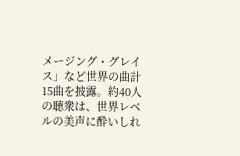メージング・グレイス」など世界の曲計15曲を披露。約40人の聴衆は、世界レベルの美声に酔いしれ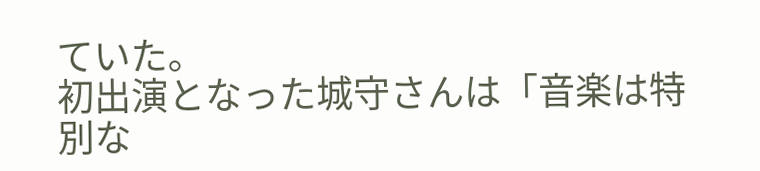ていた。
初出演となった城守さんは「音楽は特別な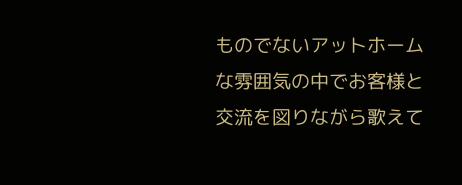ものでないアットホームな雰囲気の中でお客様と交流を図りながら歌えて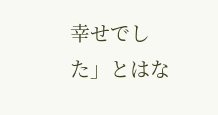幸せでした」とはな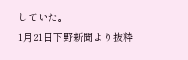していた。
1月21日下野新聞より抜粋